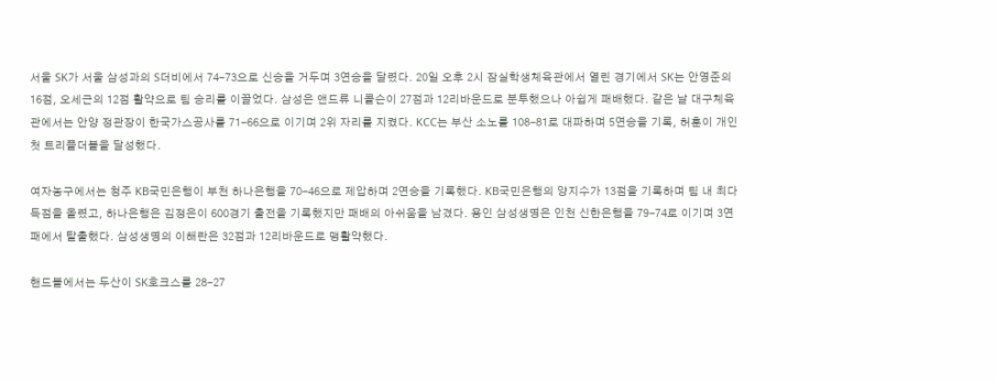서울 SK가 서울 삼성과의 S더비에서 74-73으로 신승을 거두며 3연승을 달렸다. 20일 오후 2시 잠실학생체육관에서 열린 경기에서 SK는 안영준의 16점, 오세근의 12점 활약으로 팀 승리를 이끌었다. 삼성은 앤드류 니콜슨이 27점과 12리바운드로 분투했으나 아쉽게 패배했다. 같은 날 대구체육관에서는 안양 정관장이 한국가스공사를 71-66으로 이기며 2위 자리를 지켰다. KCC는 부산 소노를 108-81로 대파하며 5연승을 기록, 허훈이 개인 첫 트리플더블을 달성했다.

여자농구에서는 청주 KB국민은행이 부천 하나은행을 70-46으로 제압하며 2연승을 기록했다. KB국민은행의 양지수가 13점을 기록하며 팀 내 최다 득점을 올렸고, 하나은행은 김정은이 600경기 출전을 기록했지만 패배의 아쉬움을 남겼다. 용인 삼성생명은 인천 신한은행을 79-74로 이기며 3연패에서 탈출했다. 삼성생명의 이해란은 32점과 12리바운드로 맹활약했다.

핸드볼에서는 두산이 SK호크스를 28-27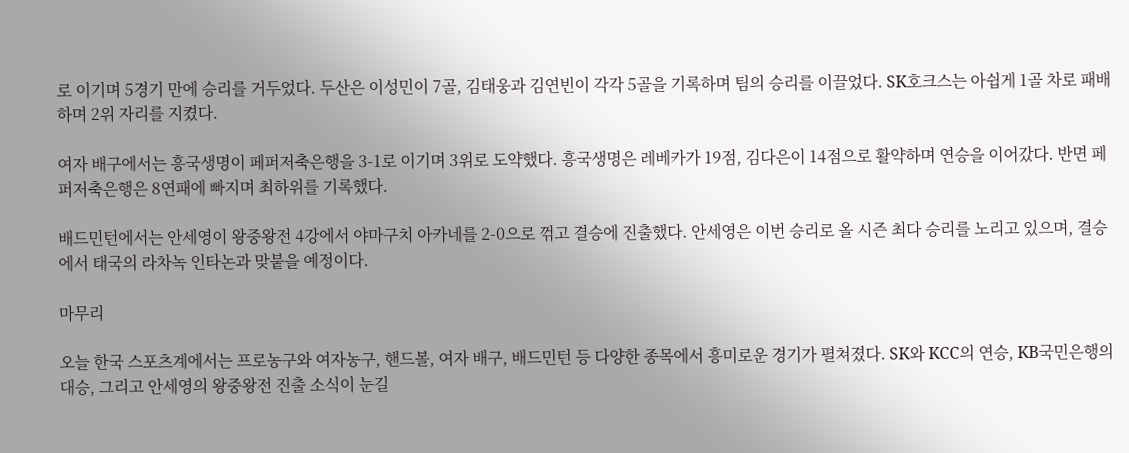로 이기며 5경기 만에 승리를 거두었다. 두산은 이성민이 7골, 김태웅과 김연빈이 각각 5골을 기록하며 팀의 승리를 이끌었다. SK호크스는 아쉽게 1골 차로 패배하며 2위 자리를 지켰다.

여자 배구에서는 흥국생명이 페퍼저축은행을 3-1로 이기며 3위로 도약했다. 흥국생명은 레베카가 19점, 김다은이 14점으로 활약하며 연승을 이어갔다. 반면 페퍼저축은행은 8연패에 빠지며 최하위를 기록했다.

배드민턴에서는 안세영이 왕중왕전 4강에서 야마구치 아카네를 2-0으로 꺾고 결승에 진출했다. 안세영은 이번 승리로 올 시즌 최다 승리를 노리고 있으며, 결승에서 태국의 라차녹 인타논과 맞붙을 예정이다.

마무리

오늘 한국 스포츠계에서는 프로농구와 여자농구, 핸드볼, 여자 배구, 배드민턴 등 다양한 종목에서 흥미로운 경기가 펼쳐졌다. SK와 KCC의 연승, KB국민은행의 대승, 그리고 안세영의 왕중왕전 진출 소식이 눈길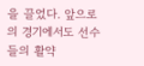을 끌었다. 앞으로의 경기에서도 선수들의 활약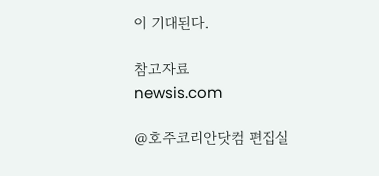이 기대된다.

참고자료
newsis.com

@호주코리안닷컴 편집실